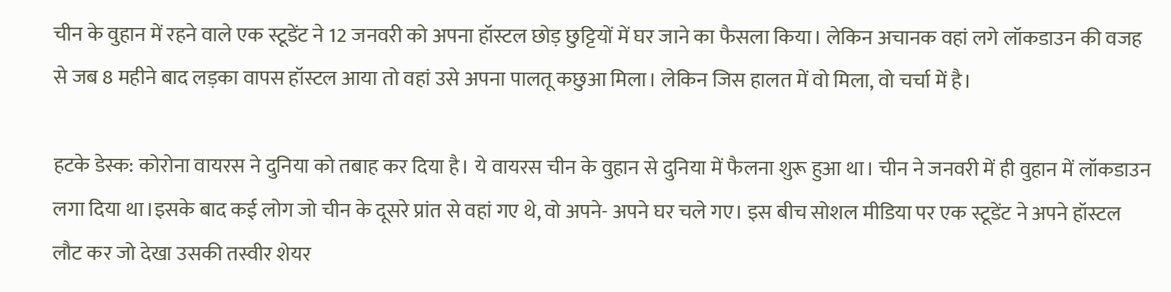चीन के वुहान में रहने वाले एक स्टूडेंट ने 12 जनवरी को अपना हॉस्टल छोड़ छुट्टियों में घर जाने का फैसला किया। लेकिन अचानक वहां लगे लॉकडाउन की वजह से जब 8 महीने बाद लड़का वापस हॉस्टल आया तो वहां उसे अपना पालतू कछुआ मिला। लेकिन जिस हालत में वो मिला, वो चर्चा में है।

हटके डेस्क: कोरोना वायरस ने दुनिया को तबाह कर दिया है। ये वायरस चीन के वुहान से दुनिया में फैलना शुरू हुआ था। चीन ने जनवरी में ही वुहान में लॉकडाउन लगा दिया था।इसके बाद कई लोग जो चीन के दूसरे प्रांत से वहां गए थे, वो अपने- अपने घर चले गए। इस बीच सोशल मीडिया पर एक स्टूडेंट ने अपने हॉस्टल लौट कर जो देखा उसकी तस्वीर शेयर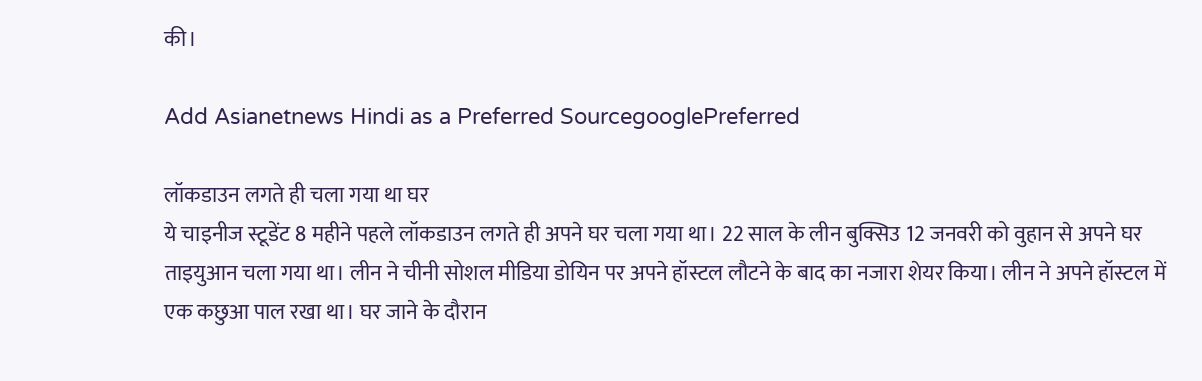की।

Add Asianetnews Hindi as a Preferred SourcegooglePreferred

लॉकडाउन लगते ही चला गया था घर
ये चाइनीज स्टूडेंट 8 महीने पहले लॉकडाउन लगते ही अपने घर चला गया था। 22 साल के लीन बुक्सिउ 12 जनवरी को वुहान से अपने घर ताइयुआन चला गया था। लीन ने चीनी सोशल मीडिया डोयिन पर अपने हॉस्टल लौटने के बाद का नजारा शेयर किया। लीन ने अपने हॉस्टल में एक कछुआ पाल रखा था। घर जाने के दौरान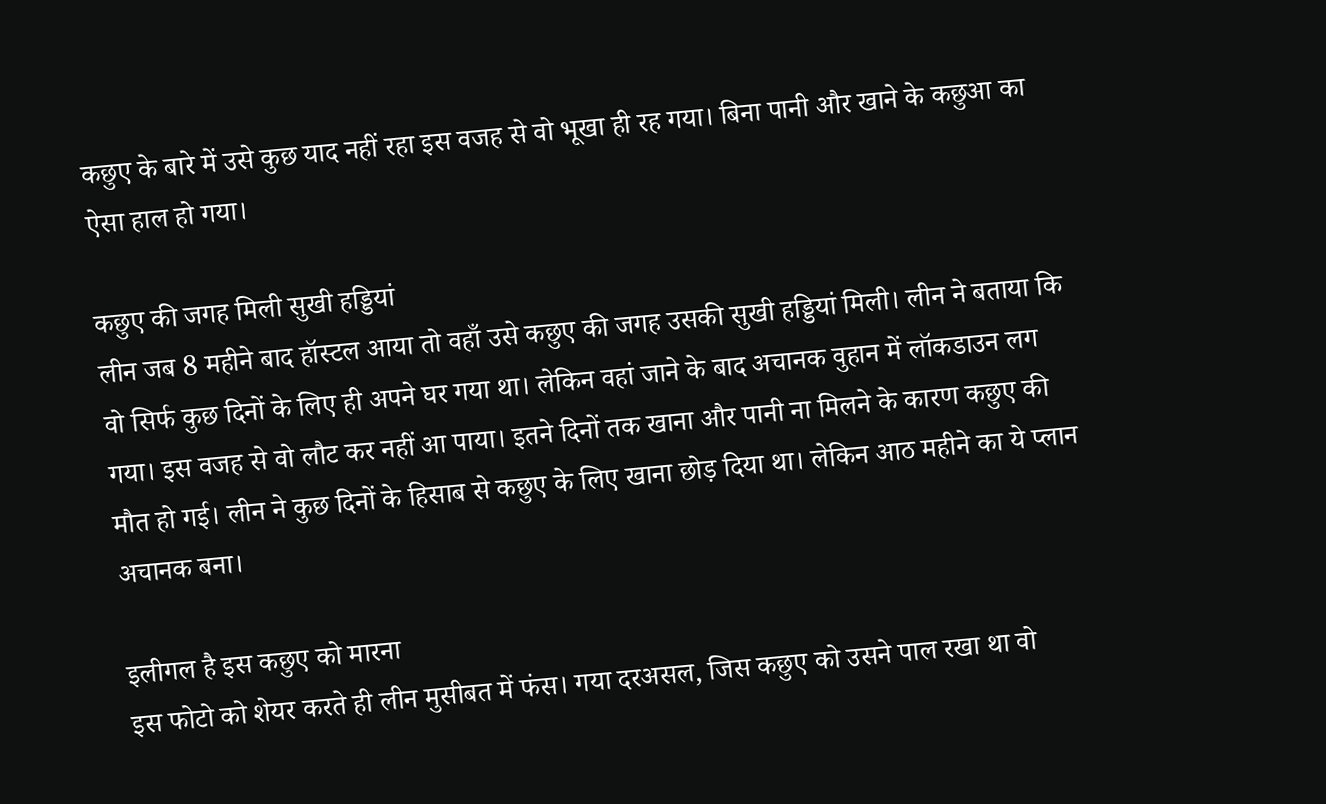कछुए के बारे में उसे कुछ याद नहीं रहा इस वजह से वो भूखा ही रह गया। बिना पानी और खाने के कछुआ का ऐसा हाल हो गया।

कछुए की जगह मिली सुखी हड्डियां
लीन जब 8 महीने बाद हॉस्टल आया तो वहाँ उसे कछुए की जगह उसकी सुखी हड्डियां मिली। लीन ने बताया कि वो सिर्फ कुछ दिनों के लिए ही अपने घर गया था। लेकिन वहां जाने के बाद अचानक वुहान में लॉकडाउन लग गया। इस वजह से वो लौट कर नहीं आ पाया। इतने दिनों तक खाना और पानी ना मिलने के कारण कछुए की मौत हो गई। लीन ने कुछ दिनों के हिसाब से कछुए के लिए खाना छोड़ दिया था। लेकिन आठ महीने का ये प्लान अचानक बना।

इलीगल है इस कछुए को मारना
इस फोटो को शेयर करते ही लीन मुसीबत में फंस। गया दरअसल, जिस कछुए को उसने पाल रखा था वो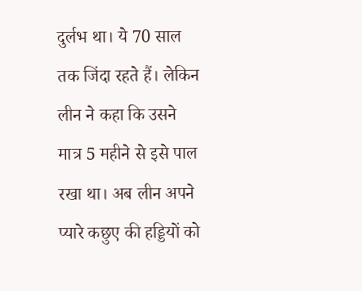दुर्लभ था। ये 70 साल तक जिंदा रहते हैं। लेकिन लीन ने कहा कि उसने मात्र 5 महीने से इसे पाल रखा था। अब लीन अपने प्यारे कछुए की हड्डियों को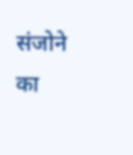संजोने का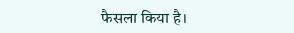फैसला किया है।